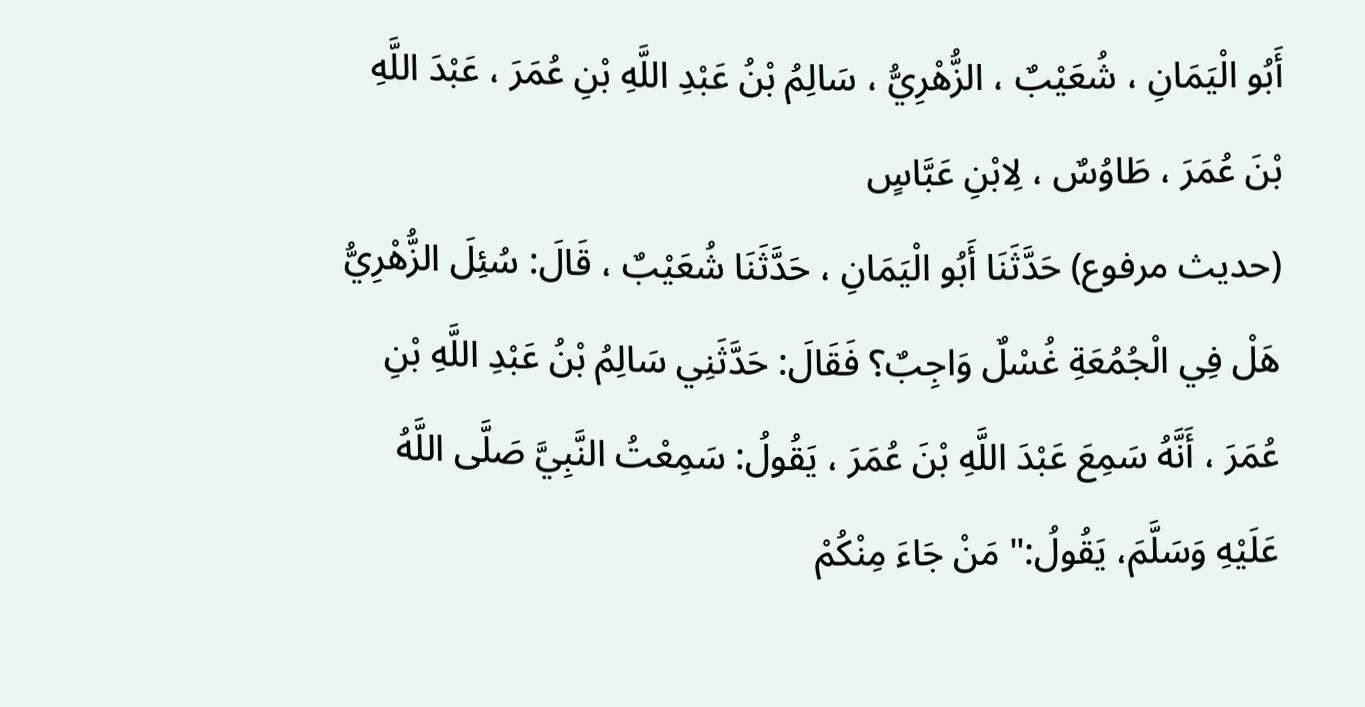أَبُو الْيَمَانِ ، شُعَيْبٌ ، الزُّهْرِيُّ ، سَالِمُ بْنُ عَبْدِ اللَّهِ بْنِ عُمَرَ ، عَبْدَ اللَّهِ بْنَ عُمَرَ ، طَاوُسٌ ، لِابْنِ عَبَّاسٍ
(حديث مرفوع) حَدَّثَنَا أَبُو الْيَمَانِ ، حَدَّثَنَا شُعَيْبٌ ، قَالَ: سُئِلَ الزُّهْرِيُّ هَلْ فِي الْجُمُعَةِ غُسْلٌ وَاجِبٌ؟ فَقَالَ: حَدَّثَنِي سَالِمُ بْنُ عَبْدِ اللَّهِ بْنِ عُمَرَ ، أَنَّهُ سَمِعَ عَبْدَ اللَّهِ بْنَ عُمَرَ ، يَقُولُ: سَمِعْتُ النَّبِيَّ صَلَّى اللَّهُ عَلَيْهِ وَسَلَّمَ، يَقُولُ:" مَنْ جَاءَ مِنْكُمْ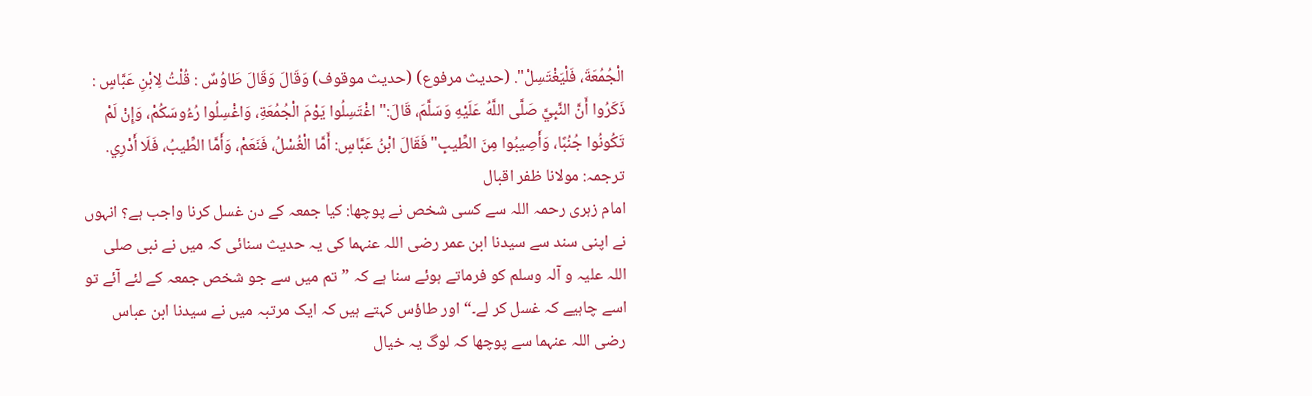الْجُمُعَةَ، فَلْيَغْتَسِلْ". (حديث مرفوع) (حديث موقوف) وَقَالَ وَقَالَ طَاوُسٌ : قُلْتُ لِابْنِ عَبَّاسٍ : ذَكَرُوا أَنَّ النَّبِيَّ صَلَّى اللَّهُ عَلَيْهِ وَسَلَّمَ، قَالَ:" اغْتَسِلُوا يَوْمَ الْجُمُعَةِ، وَاغْسِلُوا رُءُوسَكُمْ، وَإِنْ لَمْ تَكُونُوا جُنُبًا، وَأَصِيبُوا مِنَ الطِّيبِ" فَقَالَ ابْنُ عَبَّاسٍ: أَمَّا الْغُسْلُ، فَنَعَمْ، وَأَمَّا الطِّيبُ، فَلَا أَدْرِي.
ترجمہ: مولانا ظفر اقبال
امام زہری رحمہ اللہ سے کسی شخص نے پوچھا: کیا جمعہ کے دن غسل کرنا واجب ہے؟ انہوں نے اپنی سند سے سیدنا ابن عمر رضی اللہ عنہما کی یہ حدیث سنائی کہ میں نے نبی صلی اللہ علیہ و آلہ وسلم کو فرماتے ہوئے سنا ہے کہ ”تم میں سے جو شخص جمعہ کے لئے آئے تو اسے چاہیے کہ غسل کر لے۔“ اور طاؤس کہتے ہیں کہ ایک مرتبہ میں نے سیدنا ابن عباس رضی اللہ عنہما سے پوچھا کہ لوگ یہ خیال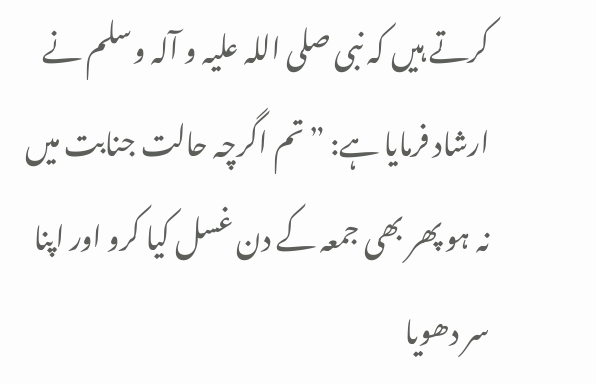کرتے ہیں کہ نبی صلی اللہ علیہ و آلہ وسلم نے ارشاد فرمایا ہے: ”تم اگرچہ حالت جنابت میں نہ ہو پھر بھی جمعہ کے دن غسل کیا کرو اور اپنا سر دھویا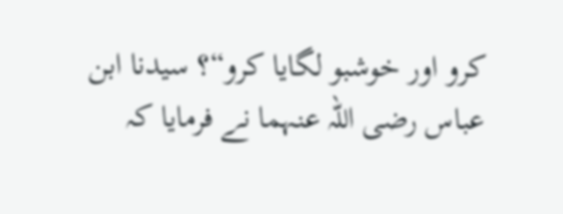کرو اور خوشبو لگایا کرو“؟ سیدنا ابن عباس رضی اللہ عنہما نے فرمایا کہ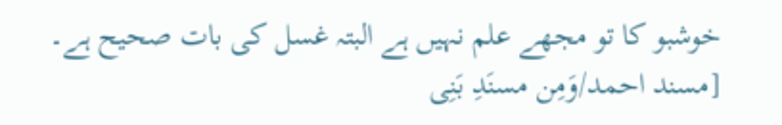خوشبو کا تو مجھے علم نہیں ہے البتہ غسل کی بات صحیح ہے۔ [مسند احمد/وَمِن مسنَدِ بَنِی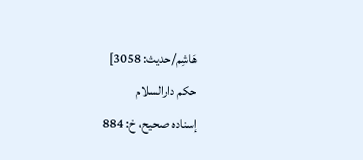هَاشِم/حدیث: 3058]
حکم دارالسلام
إسناده صحيح، خ: 884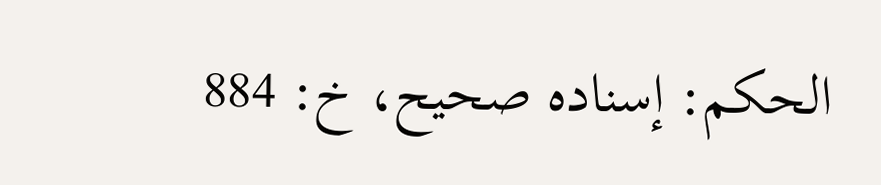الحكم: إسناده صحيح، خ: 884